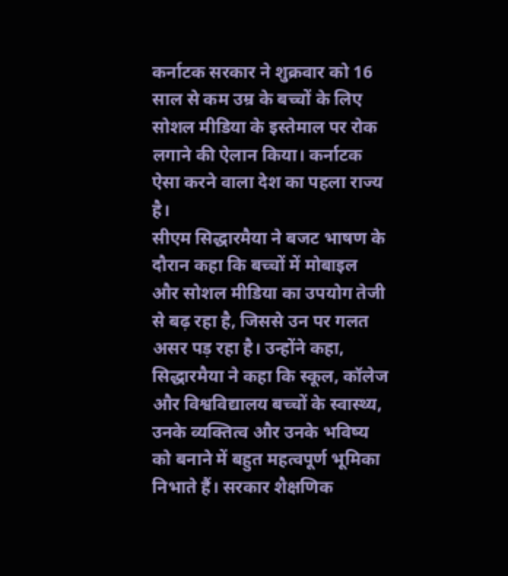कर्नाटक सरकार ने शुक्रवार को 16 साल से कम उम्र के बच्चों के लिए सोशल मीडिया के इस्तेमाल पर रोक लगाने की ऐलान किया। कर्नाटक ऐसा करने वाला देश का पहला राज्य है।
सीएम सिद्धारमैया ने बजट भाषण के दौरान कहा कि बच्चों में मोबाइल और सोशल मीडिया का उपयोग तेजी से बढ़ रहा है, जिससे उन पर गलत असर पड़ रहा है। उन्होंने कहा,
सिद्धारमैया ने कहा कि स्कूल, कॉलेज और विश्वविद्यालय बच्चों के स्वास्थ्य, उनके व्यक्तित्व और उनके भविष्य को बनाने में बहुत महत्वपूर्ण भूमिका निभाते हैं। सरकार शैक्षणिक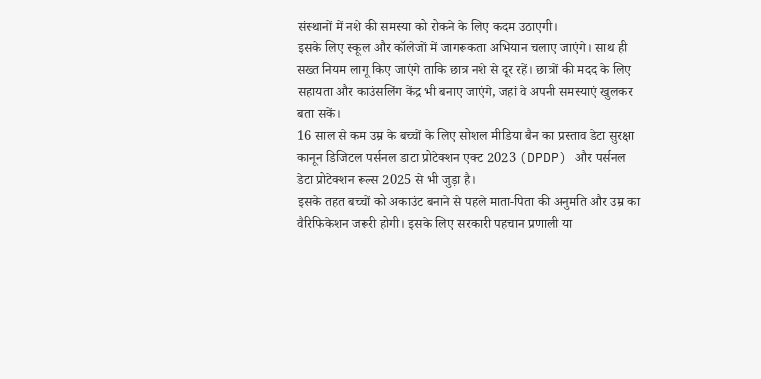संस्थानों में नशे की समस्या को रोकने के लिए कदम उठाएगी।
इसके लिए स्कूल और कॉलेजों में जागरूकता अभियान चलाए जाएंगे। साथ ही सख्त नियम लागू किए जाएंगे ताकि छात्र नशे से दूर रहें। छात्रों की मदद के लिए सहायता और काउंसलिंग केंद्र भी बनाए जाएंगे, जहां वे अपनी समस्याएं खुलकर बता सकें।
16 साल से कम उम्र के बच्चों के लिए सोशल मीडिया बैन का प्रस्ताव डेटा सुरक्षा कानून डिजिटल पर्सनल डाटा प्रोटेक्शन एक्ट 2023 (DPDP) और पर्सनल डेटा प्रोटेक्शन रूल्स 2025 से भी जुड़ा है।
इसके तहत बच्चों को अकाउंट बनाने से पहले माता-पिता की अनुमति और उम्र का वैरिफिकेशन जरूरी होगी। इसके लिए सरकारी पहचान प्रणाली या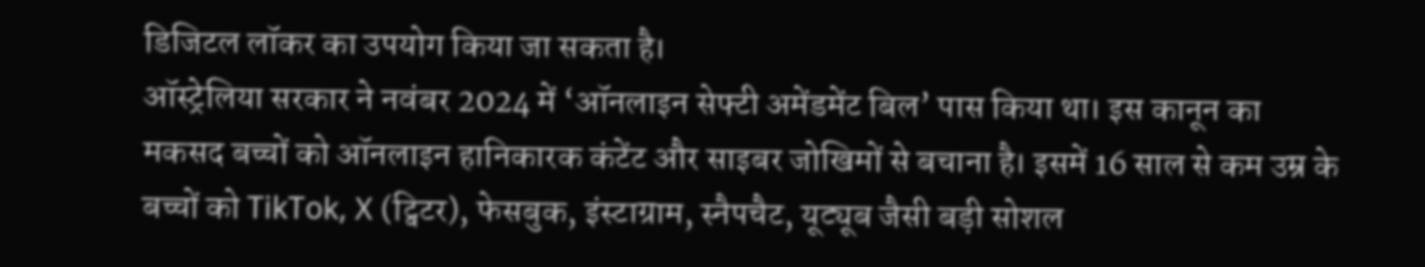डिजिटल लॉकर का उपयोग किया जा सकता है।
ऑस्ट्रेलिया सरकार ने नवंबर 2024 में ‘ऑनलाइन सेफ्टी अमेंडमेंट बिल’ पास किया था। इस कानून का मकसद बच्चों को ऑनलाइन हानिकारक कंटेंट और साइबर जोखिमों से बचाना है। इसमें 16 साल से कम उम्र के बच्चों को TikTok, X (ट्विटर), फेसबुक, इंस्टाग्राम, स्नैपचैट, यूट्यूब जैसी बड़ी सोशल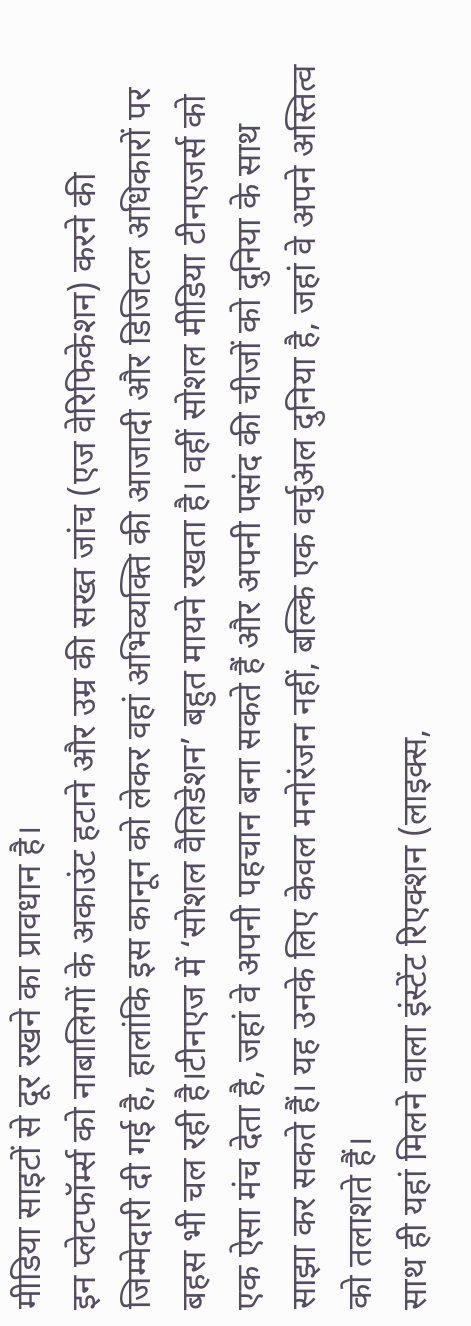मीडिया साइटों से दूर रखने का प्रावधान है।
इन प्लेटफॉर्म्स को नाबालिगों के अकाउंट हटाने और उम्र की सख्त जांच (एज वेरिफिकेशन) करने की जिम्मेदारी दी गई है, हालांकि इस कानून को लेकर वहां अभिव्यक्ति की आजादी और डिजिटल अधिकारों पर बहस भी चल रही है।टीनएज में ‘सोशल वैलिडेशन’ बहुत मायने रखता है। वहीं सोशल मीडिया टीनएजर्स को एक ऐसा मंच देता है, जहां वे अपनी पहचान बना सकते हैं और अपनी पसंद की चीजों को दुनिया के साथ साझा कर सकते हैं। यह उनके लिए केवल मनोरंजन नहीं, बल्कि एक वर्चुअल दुनिया है, जहां वे अपने अस्तित्व को तलाशते हैं।
साथ ही यहां मिलने वाला इंस्टेंट रिएक्शन (लाइक्स,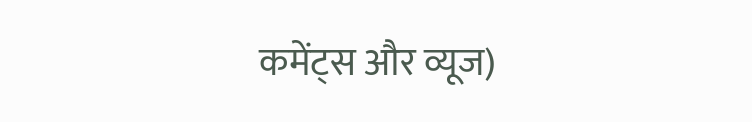कमेंट्स और व्यूज)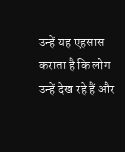उन्हें यह एहसास कराता है कि लोग उन्हें देख रहे हैं और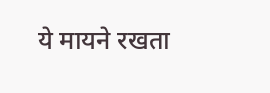ये मायने रखता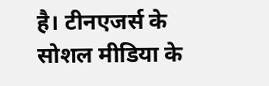है। टीनएजर्स के सोशल मीडिया के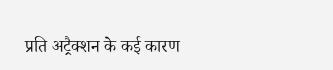प्रति अट्रैक्शन के कई कारण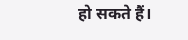हो सकते हैं।